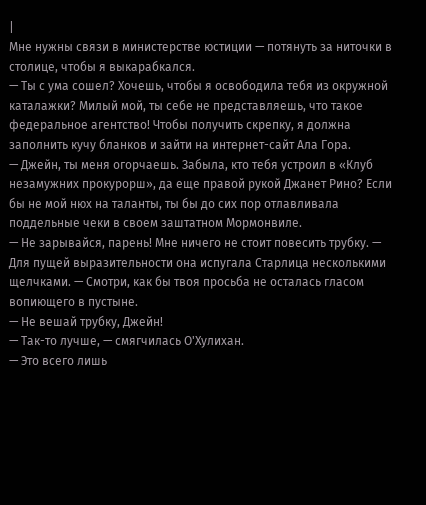|
Мне нужны связи в министерстве юстиции — потянуть за ниточки в столице, чтобы я выкарабкался.
— Ты с ума сошел? Хочешь, чтобы я освободила тебя из окружной каталажки? Милый мой, ты себе не представляешь, что такое федеральное агентство! Чтобы получить скрепку, я должна заполнить кучу бланков и зайти на интернет-сайт Ала Гора.
— Джейн, ты меня огорчаешь. Забыла, кто тебя устроил в «Клуб незамужних прокурорш», да еще правой рукой Джанет Рино? Если бы не мой нюх на таланты, ты бы до сих пор отлавливала поддельные чеки в своем заштатном Мормонвиле.
— Не зарывайся, парень! Мне ничего не стоит повесить трубку. — Для пущей выразительности она испугала Старлица несколькими щелчками. — Смотри, как бы твоя просьба не осталась гласом вопиющего в пустыне.
— Не вешай трубку, Джейн!
— Так-то лучше, — смягчилась О'Хулихан.
— Это всего лишь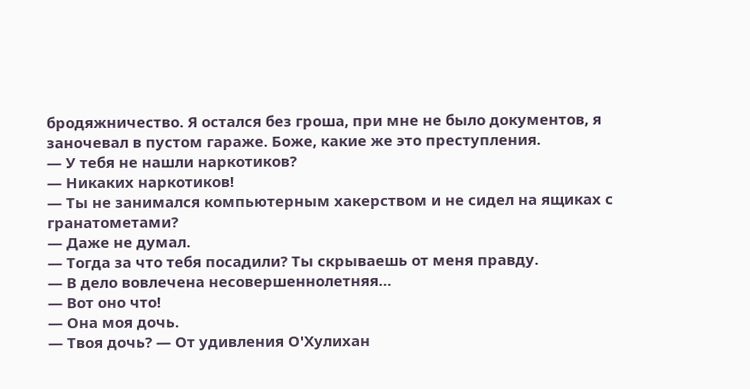бродяжничество. Я остался без гроша, при мне не было документов, я заночевал в пустом гараже. Боже, какие же это преступления.
— У тебя не нашли наркотиков?
— Никаких наркотиков!
— Ты не занимался компьютерным хакерством и не сидел на ящиках с гранатометами?
— Даже не думал.
— Тогда за что тебя посадили? Ты скрываешь от меня правду.
— В дело вовлечена несовершеннолетняя…
— Вот оно что!
— Она моя дочь.
— Твоя дочь? — От удивления О'Хулихан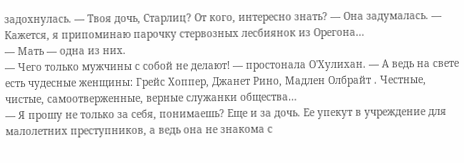задохнулась. — Твоя дочь, Старлиц? От кого, интересно знать? — Она задумалась. — Кажется, я припоминаю парочку стервозных лесбиянок из Орегона…
— Мать — одна из них.
— Чего только мужчины с собой не делают! — простонала О'Хулихан. — А ведь на свете есть чудесные женщины: Грейс Хоппер, Джанет Рино, Мадлен Олбрайт . Честные, чистые, самоотверженные, верные служанки общества…
— Я прошу не только за себя, понимаешь? Еще и за дочь. Ее упекут в учреждение для малолетних преступников, а ведь она не знакома с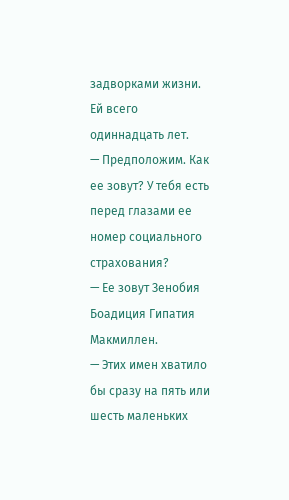задворками жизни. Ей всего одиннадцать лет.
— Предположим. Как ее зовут? У тебя есть перед глазами ее номер социального страхования?
— Ее зовут Зенобия Боадиция Гипатия Макмиллен.
— Этих имен хватило бы сразу на пять или шесть маленьких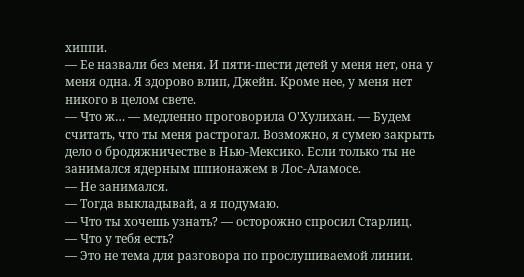хиппи.
— Ее назвали без меня. И пяти-шести детей у меня нет, она у меня одна. Я здорово влип, Джейн. Кроме нее, у меня нет никого в целом свете.
— Что ж… — медленно проговорила О'Хулихан. — Будем считать, что ты меня растрогал. Возможно, я сумею закрыть дело о бродяжничестве в Нью-Мексико. Если только ты не занимался ядерным шпионажем в Лос-Аламосе.
— Не занимался.
— Тогда выкладывай, а я подумаю.
— Что ты хочешь узнать? — осторожно спросил Старлиц.
— Что у тебя есть?
— Это не тема для разговора по прослушиваемой линии.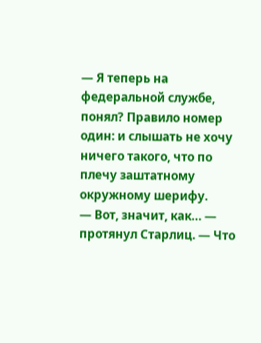— Я теперь на федеральной службе, понял? Правило номер один: и слышать не хочу ничего такого, что по плечу заштатному окружному шерифу.
— Вот, значит, как… — протянул Старлиц. — Что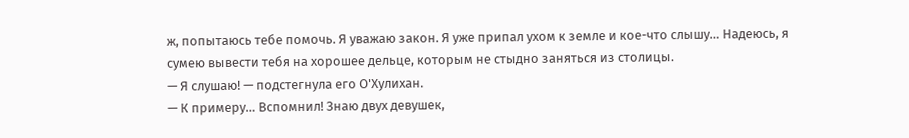ж, попытаюсь тебе помочь. Я уважаю закон. Я уже припал ухом к земле и кое-что слышу… Надеюсь, я сумею вывести тебя на хорошее дельце, которым не стыдно заняться из столицы.
— Я слушаю! — подстегнула его О'Хулихан.
— К примеру… Вспомнил! Знаю двух девушек,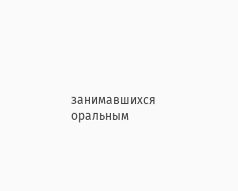занимавшихся оральным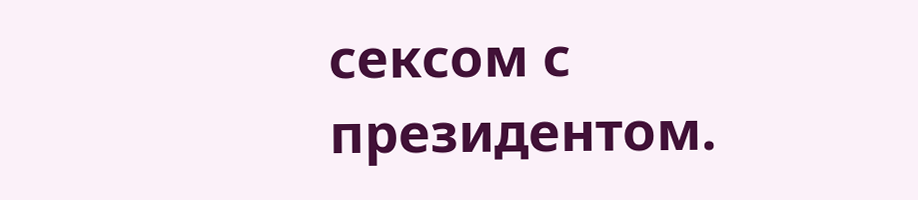сексом с президентом.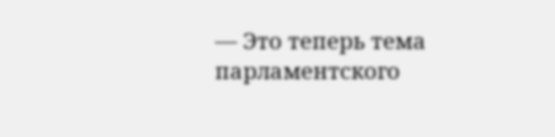— Это теперь тема парламентского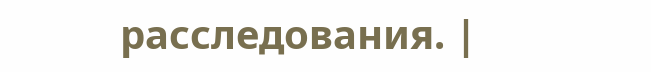расследования. |